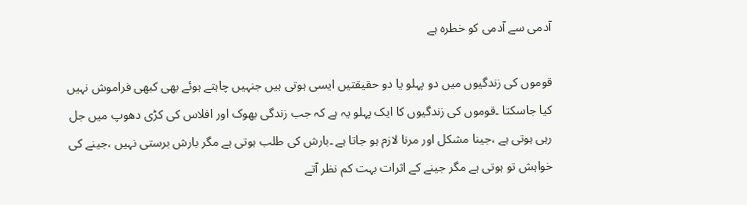آدمی سے آدمی کو خطرہ ہے

قوموں کی زندگیوں میں دو پہلو یا دو حقیقتیں ایسی ہوتی ہیں جنہیں چاہتے ہوئے بھی کبھی فراموش نہیں کیا جاسکتا ۔قوموں کی زندگیوں کا ایک پہلو یہ ہے کہ جب زندگی بھوک اور افلاس کی کڑی دھوپ میں جل رہی ہوتی ہے ،جینا مشکل اور مرنا لازم ہو جاتا ہے ۔بارش کی طلب ہوتی ہے مگر بارش برستی نہیں ،جینے کی خواہش تو ہوتی ہے مگر جینے کے اثرات بہت کم نظر آتے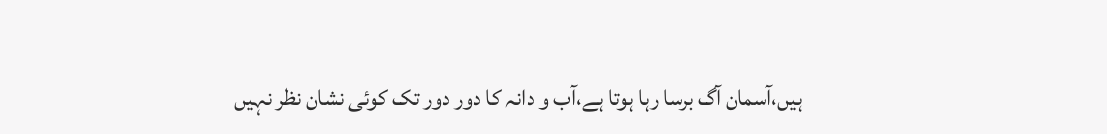ہیں،آسمان آگ برسا رہا ہوتا ہے،آب و دانہ کا دور دور تک کوئی نشان نظر نہیں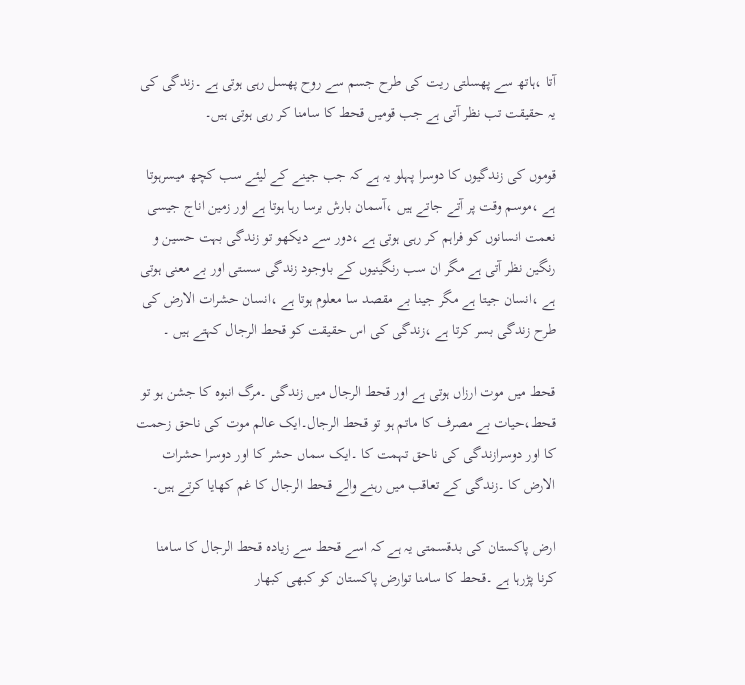آتا ،ہاتھ سے پھسلتی ریت کی طرح جسم سے روح پھسل رہی ہوتی ہے ۔زندگی کی یہ حقیقت تب نظر آتی ہے جب قومیں قحط کا سامنا کر رہی ہوتی ہیں۔

قوموں کی زندگیوں کا دوسرا پہلو یہ ہے کہ جب جینے کے لیئے سب کچھ میسرہوتا ہے ،موسم وقت پر آتے جاتے ہیں ،آسمان بارش برسا رہا ہوتا ہے اور زمین اناج جیسی نعمت انسانوں کو فراہم کر رہی ہوتی ہے ،دور سے دیکھو تو زندگی بہت حسین و رنگین نظر آتی ہے مگر ان سب رنگینیوں کے باوجود زندگی سستی اور بے معنی ہوتی ہے ،انسان جیتا ہے مگر جینا بے مقصد سا معلوم ہوتا ہے ،انسان حشرات الارض کی طرح زندگی بسر کرتا ہے ،زندگی کی اس حقیقت کو قحط الرجال کہتے ہیں ۔

قحط میں موت ارزاں ہوتی ہے اور قحط الرجال میں زندگی ۔مرگ انبوہ کا جشن ہو تو قحط،حیات بے مصرف کا ماتم ہو تو قحط الرجال۔ایک عالم موت کی ناحق زحمت کا اور دوسرازندگی کی ناحق تہمت کا ۔ایک سماں حشر کا اور دوسرا حشرات الارض کا ۔زندگی کے تعاقب میں رہنے والے قحط الرجال کا غم کھایا کرتے ہیں۔

ارض پاکستان کی بدقسمتی یہ ہے کہ اسے قحط سے زیادہ قحط الرجال کا سامنا کرنا پڑرہا ہے ۔قحط کا سامنا توارض پاکستان کو کبھی کبھار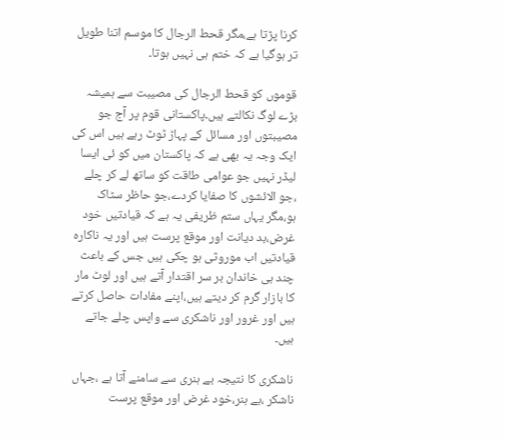کرنا پڑتا ہے،مگر قحط الرجال کا موسم اتنا طویل تر ہوگیا ہے کہ ختم ہی نہیں ہوتا۔

قوموں کو قحط الرجال کی مصیبت سے ہمیشہ بڑے لوگ نکالتے ہیں۔پاکستانی قوم پر آج جو مصیبتوں اور مسائل کے پہاڑ ٹوٹ رہے ہیں اس کی ایک وجہ یہ بھی ہے کہ پاکستان میں کو ئی ایسا لیڈر نہیں جو عوامی طاقت کو ساتھ لے کر چلے ،جو الائشوں کا صفایا کردے،جو حاظر سٹاک ہو،مگر یہاں ستم ظریفی یہ ہے کہ قیادتیں خود غرض،بد دیانت اور موقع پرست ہیں اور یہ ناکارہ قیادتیں اب موروثی ہو چکی ہیں جس کے باعث چند ہی خاندان بر سر اقتدار آتے ہیں اور لوٹ مار کا بازار گرم کر دیتے ہیں،اپنے مفادات حاصل کرتے ہیں اور غرور اور ناشکری سے واپس چلے جاتے ہیں۔

ناشکری کا نتیجہ بے ہنری سے سامنے آتا ہے ،جہاں ناشکر ،بے ہنر،خود غرض اور موقع پرست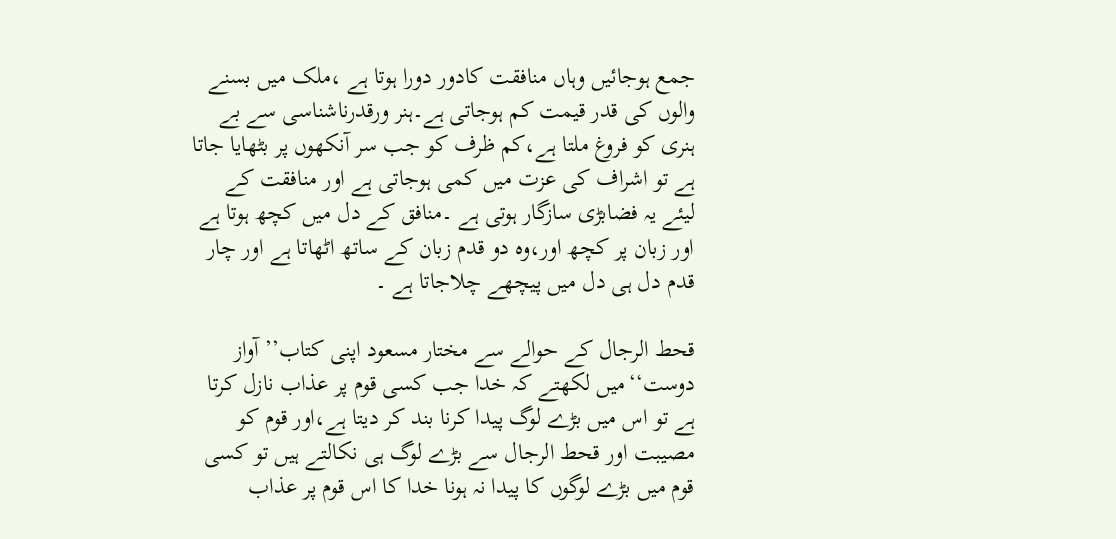جمع ہوجائیں وہاں منافقت کادور دورا ہوتا ہے ،ملک میں بسنے والوں کی قدر قیمت کم ہوجاتی ہے۔ہنر ورقدرناشناسی سے بے ہنری کو فروغ ملتا ہے،کم ظرف کو جب سر آنکھوں پر بٹھایا جاتا ہے تو اشراف کی عزت میں کمی ہوجاتی ہے اور منافقت کے لیئے یہ فضابڑی سازگار ہوتی ہے ۔منافق کے دل میں کچھ ہوتا ہے اور زبان پر کچھ اور،وہ دو قدم زبان کے ساتھ اٹھاتا ہے اور چار قدم دل ہی دل میں پیچھے چلاجاتا ہے ۔

قحط الرجال کے حوالے سے مختار مسعود اپنی کتاب’’آواز دوست‘‘میں لکھتے کہ خدا جب کسی قوم پر عذاب نازل کرتا ہے تو اس میں بڑے لوگ پیدا کرنا بند کر دیتا ہے،اور قوم کو مصیبت اور قحط الرجال سے بڑے لوگ ہی نکالتے ہیں تو کسی قوم میں بڑے لوگوں کا پیدا نہ ہونا خدا کا اس قوم پر عذاب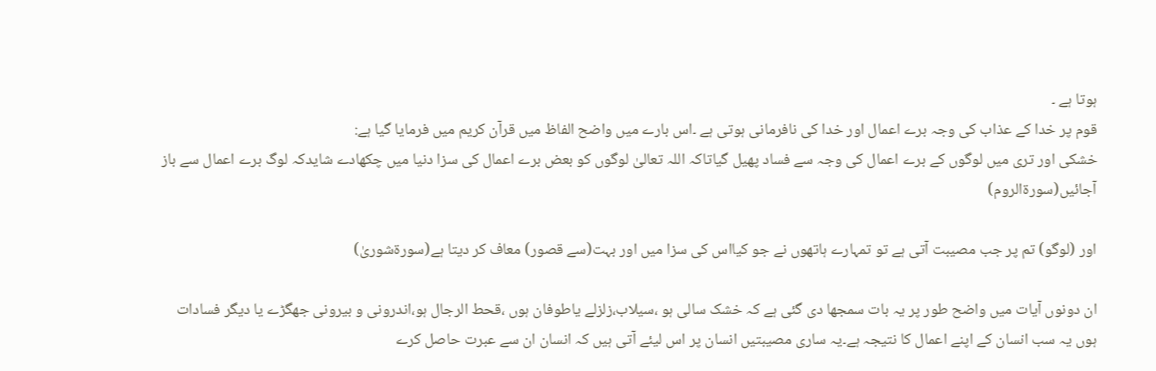ہوتا ہے ۔
قوم پر خدا کے عذاب کی وجہ برے اعمال اور خدا کی نافرمانی ہوتی ہے ۔اس بارے میں واضح الفاظ میں قرآن کریم میں فرمایا گیا ہے:
خشکی اور تری میں لوگوں کے برے اعمال کی وجہ سے فساد پھیل گیاتاکہ اللہ تعالیٰ لوگوں کو بعض برے اعمال کی سزا دنیا میں چکھادے شایدکہ لوگ برے اعمال سے باز آجائیں(سورۃالروم)

اور (لوگو) تم پر جب مصیبت آتی ہے تو تمہارے ہاتھوں نے جو کیااس کی سزا میں اور بہت(سے قصور) معاف کر دیتا ہے(سورۃشوریٰ)

ان دونوں آیات میں واضح طور پر یہ بات سمجھا دی گئی ہے کہ خشک سالی ہو ،سیلاب،زلزلے یاطوفان ہوں ،قحط الرجال ہو،اندرونی و بیرونی جھگڑے یا دیگر فسادات ہوں یہ سب انسان کے اپنے اعمال کا نتیجہ ہے۔یہ ساری مصیبتیں انسان پر اس لیئے آتی ہیں کہ انسان ان سے عبرت حاصل کرے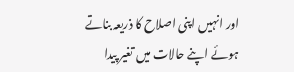اور انہیں اپنی اصلاح کا ذریعہ بناتے ہوئے اپنے حالات میں تغیر پیدا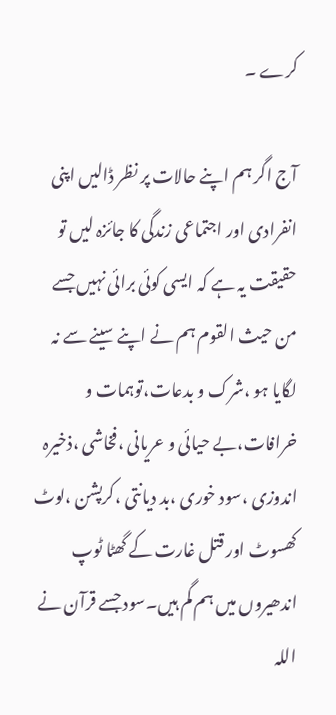کرے ۔

آج اگر ہم اپنے حالات پر نظر ڈالیں اپنی انفرادی اور اجتماعی زندگی کا جائزہ لیں تو حقیقت یہ ہے کہ ایسی کوئی برائی نہیں جسے من حیث القوم ہم نے اپنے سینے سے نہ لگایا ہو ،شرک و بدعات،توہمات و خرافات،بے حیائی و عریانی ،فخاشی ،ذخیرہ اندوزی ،سود خوری ،بد دیانتی ،کرپشن ،لوٹ کھسوٹ اور قتل غارت کے گھٹا ٹوپ اندھیروں میں ہم گم ہیں۔سود جسے قرآن نے اللہ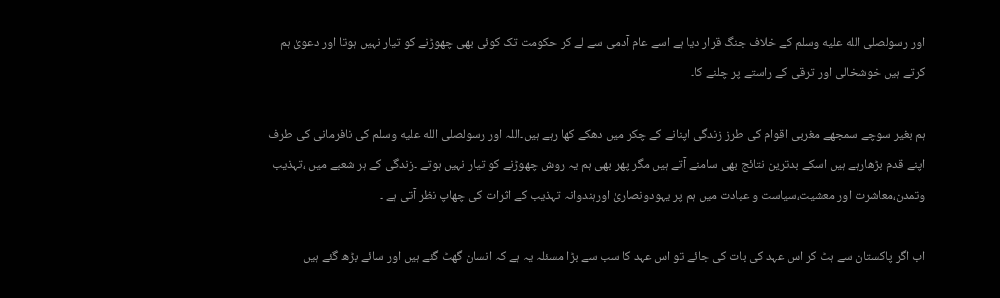اور رسولصلى الله عليه وسلم کے خلاف جنگ قرار دیا ہے اسے عام آدمی سے لے کر حکومت تک کوئی بھی چھوڑنے کو تیار نہیں ہوتا اور دعویٰ ہم کرتے ہیں خوشخالی اور ترقی کے راستے پر چلنے کا۔

ہم بغیر سوچے سمجھے مغربی اقوام کی طرز زندگی اپنانے کے چکر میں دھکے کھا رہے ہیں۔اللہ اور رسولصلى الله عليه وسلم کی نافرمانی کی طرف اپنے قدم بڑھارہے ہیں اسکے بدترین نتائج بھی سامنے آتے ہیں مگر پھر بھی ہم یہ روش چھوڑنے کو تیار نہیں ہوتے ۔زندگی کے ہر شعبے میں ،تہذیب وتمدن،معاشرت اور معشیت،سیاست و عبادت میں ہم پر یہودونصاریٰ اورہندوانہ تہذیب کے اثرات کی چھاپ نظر آتی ہے ۔

اب اگر پاکستان سے ہٹ کر اس عہد کی بات کی جائے تو اس عہد کا سب سے بڑا مسئلہ یہ ہے کہ انسان گھٹ گئے ہیں اور سائے بڑھ گئے ہیں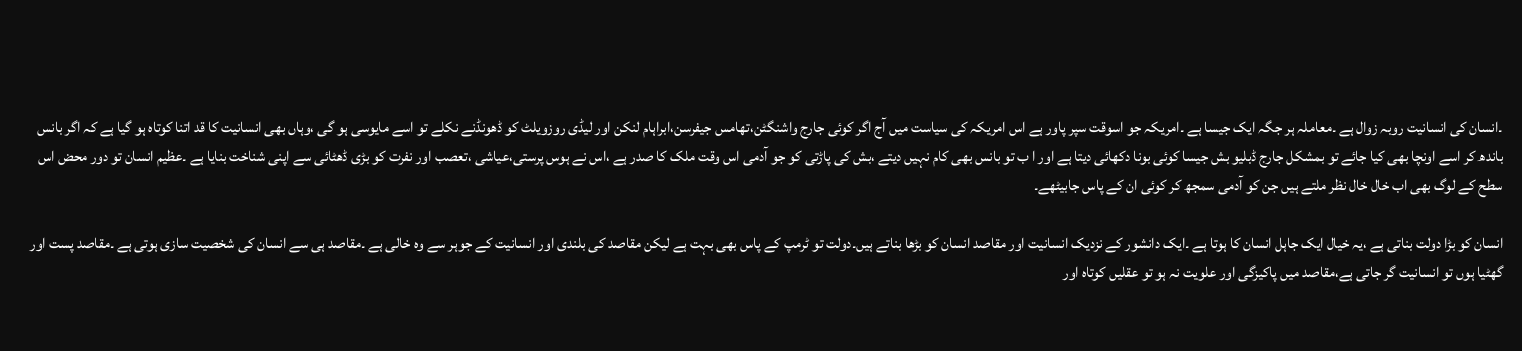۔انسان کی انسانیت روبہ زوال ہے ۔معاملہ ہر جگہ ایک جیسا ہے ۔امریکہ جو اسوقت سپر پاور ہے اس امریکہ کی سیاست میں آج اگر کوئی جارج واشنگٹن،تھامس جیفرسن،ابراہام لنکن اور لیڈی روزویلٹ کو ڈھونڈنے نکلے تو اسے مایوسی ہو گی ،وہاں بھی انسانیت کا قد اتنا کوتاہ ہو گیا ہے کہ اگر بانس باندھ کر اسے اونچا بھی کیا جائے تو بمشکل جارج ڈبلیو بش جیسا کوئی بونا دکھائی دیتا ہے اور ا ب تو بانس بھی کام نہیں دیتے ،بش کی پاڑتی کو جو آدمی اس وقت ملک کا صدر ہے ،اس نے ہوس پرستی،عیاشی ،تعصب اور نفرت کو بڑی ڈھٹائی سے اپنی شناخت بنایا ہے ۔عظیم انسان تو دور محض اس سطح کے لوگ بھی اب خال خال نظر ملتے ہیں جن کو آدمی سمجھ کر کوئی ان کے پاس جابیٹھے۔

انسان کو بڑا دولت بناتی ہے ،یہ خیال ایک جاہل انسان کا ہوتا ہے ۔ایک دانشور کے نزدیک انسانیت اور مقاصد انسان کو بڑھا بناتے ہیں۔دولت تو ٹرمپ کے پاس بھی بہت ہے لیکن مقاصد کی بلندی اور انسانیت کے جوہر سے وہ خالی ہے ۔مقاصد ہی سے انسان کی شخصیت سازی ہوتی ہے ۔مقاصد پست اور گھٹیا ہوں تو انسانیت گر جاتی ہے،مقاصد میں پاکیزگی اور علویت نہ ہو تو عقلیں کوتاہ اور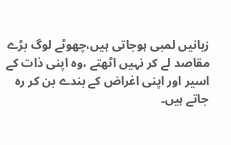زبانیں لمبی ہوجاتی ہیں،چھوٹے لوگ بڑے مقاصد لے کر نہیں اٹھتے ،وہ اپنی ذات کے اسیر اور اپنی اغراض کے بندے بن کر رہ جاتے ہیں۔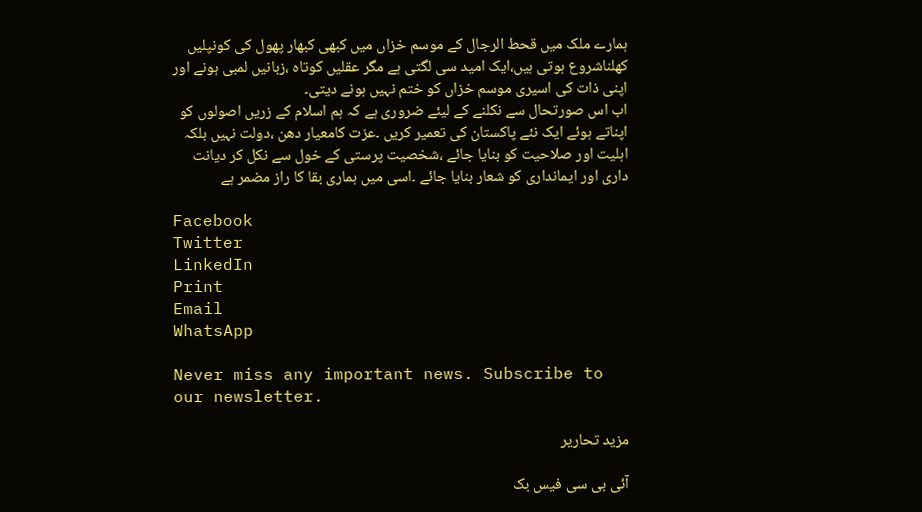ہمارے ملک میں قحط الرجال کے موسم خزاں میں کبھی کبھار پھول کی کونپلیں کھلناشروع ہوتی ہیں،ایک امید سی لگتی ہے مگر عقلیں کوتاہ ،زبانیں لمبی ہونے اور اپنی ذات کی اسیری موسم خزاں کو ختم نہیں ہونے دیتی۔
اب اس صورتحال سے نکلنے کے لیئے ضروری ہے کہ ہم اسلام کے زریں اصولوں کو اپناتے ہوئے ایک نئے پاکستان کی تعمیر کریں ۔عزت کامعیار دھن ،دولت نہیں بلکہ اہلیت اور صلاحیت کو بنایا جائے ،شخصیت پرستی کے خول سے نکل کر دیانت داری اور ایمانداری کو شعار بنایا جائے ۔اسی میں ہماری بقا کا راز مضمر ہے

Facebook
Twitter
LinkedIn
Print
Email
WhatsApp

Never miss any important news. Subscribe to our newsletter.

مزید تحاریر

آئی بی سی فیس بک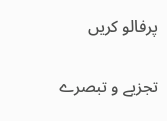پرفالو کریں

تجزیے و تبصرے